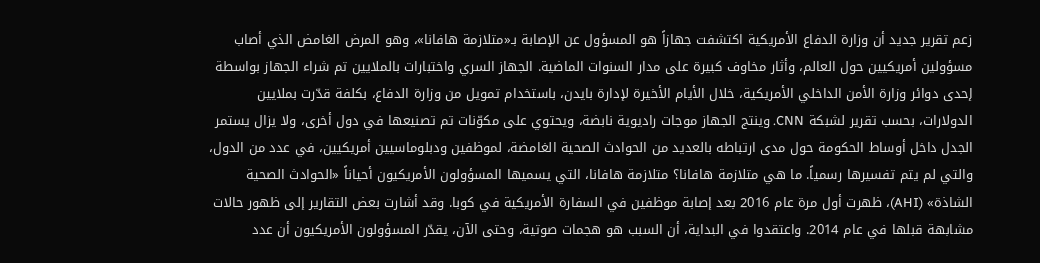زعم تقرير جديد أن وزارة الدفاع الأمريكية اكتشفت جهازاً هو المسؤول عن الإصابة بـ«متلازمة هافانا»، وهو المرض الغامض الذي أصاب مسؤولين أمريكيين حول العالم، وأثار مخاوف كبيرة على مدار السنوات الماضية. الجهاز السري واختبارات بالملايين تم شراء الجهاز بواسطة إحدى دوائر وزارة الأمن الداخلي الأمريكية، خلال الأيام الأخيرة لإدارة بايدن، باستخدام تمويل من وزارة الدفاع، بكلفة قدّرت بملايين الدولارات، بحسب تقرير لشبكة CNN. وينتج الجهاز موجات راديوية نابضة، ويحتوي على مكوّنات تم تصنيعها في دول أخرى، ولا يزال يستمر الجدل داخل أوساط الحكومة حول مدى ارتباطه بالعديد من الحوادث الصحية الغامضة، لموظفين ودبلوماسيين أمريكيين، في عدد من الدول، والتي لم يتم تفسيرها رسمياً. ما هي متلازمة هافانا؟ متلازمة هافانا، التي يسميها المسؤولون الأمريكيون أحياناً «الحوادث الصحية الشاذة» (AHI)، ظهرت أول مرة عام 2016 بعد إصابة موظفين في السفارة الأمريكية في كوبا. وقد أشارت بعض التقارير إلى ظهور حالات مشابهة قبلها في عام 2014. واعتقدوا في البداية، أن السبب هو هجمات صوتية، وحتى الآن، يقدّر المسؤولون الأمريكيون أن عدد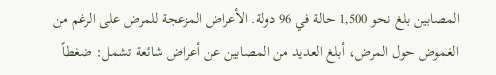المصابين بلغ نحو 1,500 حالة في 96 دولة. الأعراض المزعجة للمرض على الرغم من الغموض حول المرض، أبلغ العديد من المصابين عن أعراض شائعة تشمل: ضغطاً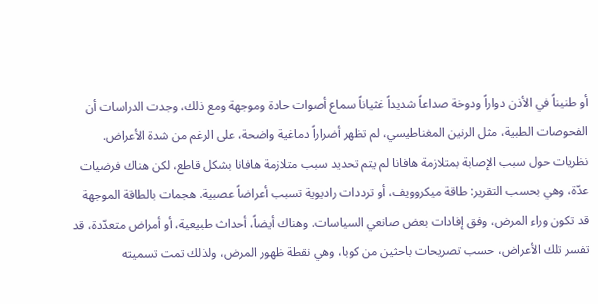أو طنيناً في الأذن دواراً ودوخة صداعاً شديداً غثياناً سماع أصوات حادة وموجهة ومع ذلك، وجدت الدراسات أن الفحوصات الطبية، مثل الرنين المغناطيسي، لم تظهر أضراراً دماغية واضحة، على الرغم من شدة الأعراض. نظريات حول سبب الإصابة بمتلازمة هافانا لم يتم تحديد سبب متلازمة هافانا بشكل قاطع، لكن هناك فرضيات عدّة، وهي بحسب التقرير: طاقة ميكروويف، أو ترددات راديوية تسبب أعراضاً عصبية. هجمات بالطاقة الموجهة قد تكون وراء المرض، وفق إفادات بعض صانعي السياسات. وهناك أيضاً، أحداث طبيعية، أو أمراض متعدّدة، قد تفسر تلك الأعراض، حسب تصريحات باحثين من كوبا، وهي نقطة ظهور المرض، ولذلك تمت تسميته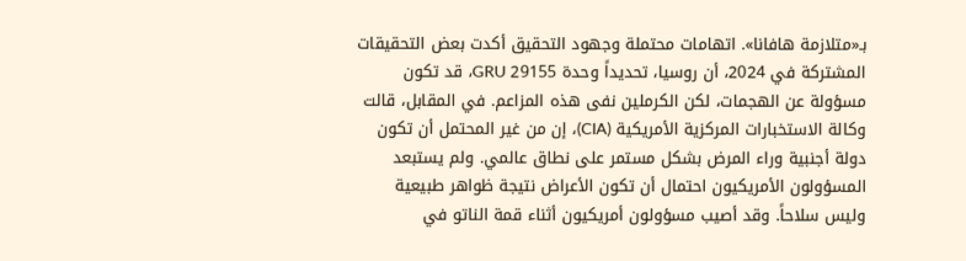بـ«متلازمة هافانا». اتهامات محتملة وجهود التحقيق أكدت بعض التحقيقات المشتركة في 2024، أن روسيا، تحديداً وحدة GRU 29155، قد تكون مسؤولة عن الهجمات، لكن الكرملين نفى هذه المزاعم. في المقابل، قالت وكالة الاستخبارات المركزية الأمريكية (CIA)، إن من غير المحتمل أن تكون دولة أجنبية وراء المرض بشكل مستمر على نطاق عالمي. ولم يستبعد المسؤولون الأمريكيون احتمال أن تكون الأعراض نتيجة ظواهر طبيعية وليس سلاحاً. وقد أصيب مسؤولون أمريكيون أثناء قمة الناتو في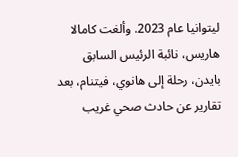ليتوانيا عام 2023. وألغت كامالا هاريس، نائبة الرئيس السابق بايدن، رحلة إلى هانوي، فيتنام، بعد تقارير عن حادث صحي غريب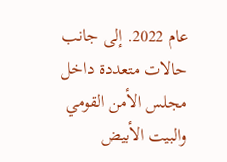عام 2022. إلى جانب حالات متعددة داخل مجلس الأمن القومي والبيت الأبيض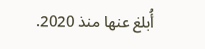أُبلغ عنها منذ 2020.